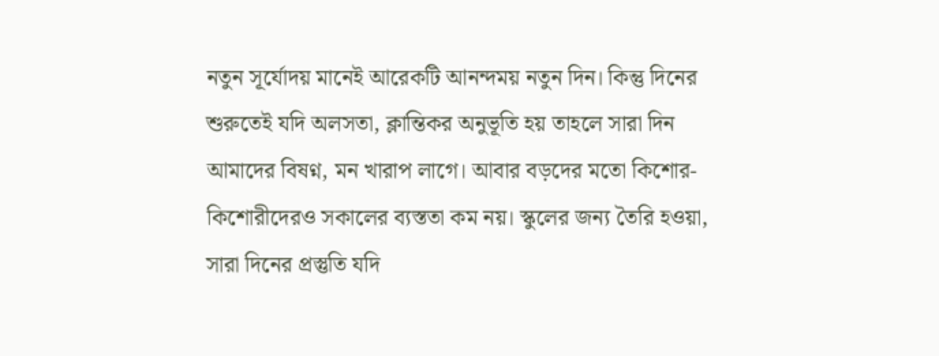নতুন সূর্যোদয় মানেই আরেকটি আনন্দময় নতুন দিন। কিন্তু দিনের শুরুতেই যদি অলসতা, ক্লান্তিকর অনুভূতি হয় তাহলে সারা দিন আমাদের বিষণ্ন, মন খারাপ লাগে। আবার বড়দের মতো কিশোর-কিশোরীদেরও সকালের ব্যস্ততা কম নয়। স্কুলের জন্য তৈরি হওয়া, সারা দিনের প্রস্তুতি যদি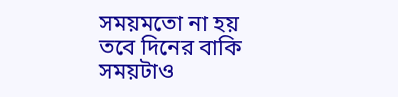সময়মতো না হয় তবে দিনের বাকি সময়টাও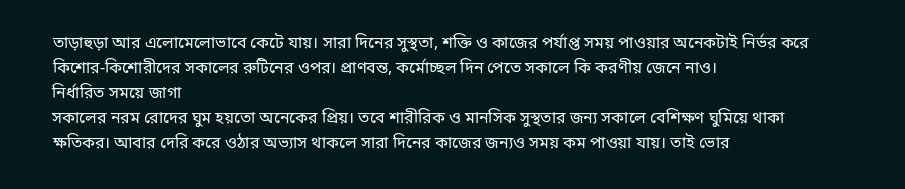তাড়াহুড়া আর এলোমেলোভাবে কেটে যায়। সারা দিনের সুস্থতা, শক্তি ও কাজের পর্যাপ্ত সময় পাওয়ার অনেকটাই নির্ভর করে কিশোর-কিশোরীদের সকালের রুটিনের ওপর। প্রাণবন্ত, কর্মোচ্ছল দিন পেতে সকালে কি করণীয় জেনে নাও।
নির্ধারিত সময়ে জাগা
সকালের নরম রোদের ঘুম হয়তো অনেকের প্রিয়। তবে শারীরিক ও মানসিক সুস্থতার জন্য সকালে বেশিক্ষণ ঘুমিয়ে থাকা ক্ষতিকর। আবার দেরি করে ওঠার অভ্যাস থাকলে সারা দিনের কাজের জন্যও সময় কম পাওয়া যায়। তাই ভোর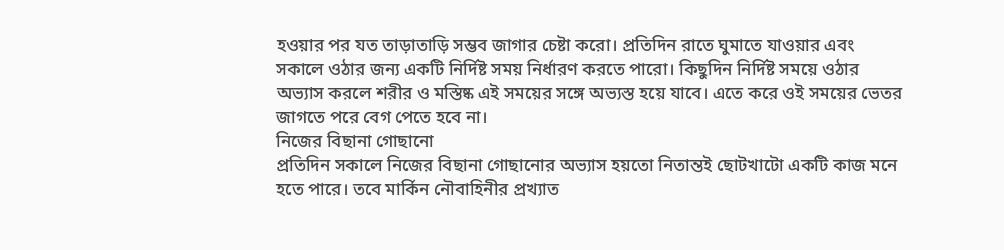হওয়ার পর যত তাড়াতাড়ি সম্ভব জাগার চেষ্টা করো। প্রতিদিন রাতে ঘুমাতে যাওয়ার এবং সকালে ওঠার জন্য একটি নির্দিষ্ট সময় নির্ধারণ করতে পারো। কিছুদিন নির্দিষ্ট সময়ে ওঠার অভ্যাস করলে শরীর ও মস্তিষ্ক এই সময়ের সঙ্গে অভ্যস্ত হয়ে যাবে। এতে করে ওই সময়ের ভেতর জাগতে পরে বেগ পেতে হবে না।
নিজের বিছানা গোছানো
প্রতিদিন সকালে নিজের বিছানা গোছানোর অভ্যাস হয়তো নিতান্তই ছোটখাটো একটি কাজ মনে হতে পারে। তবে মার্কিন নৌবাহিনীর প্রখ্যাত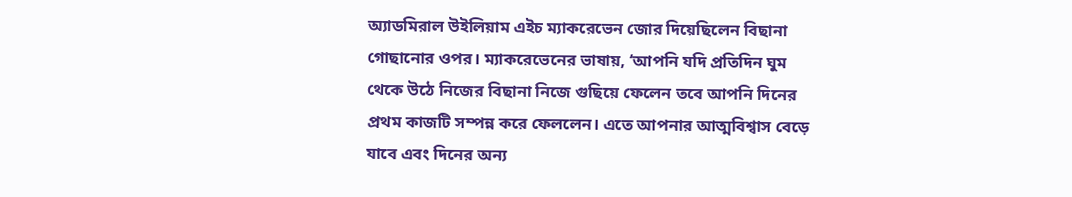অ্যাডমিরাল উইলিয়াম এইচ ম্যাকরেভেন জোর দিয়েছিলেন বিছানা গোছানোর ওপর। ম্যাকরেভেনের ভাষায়, ‘আপনি যদি প্রতিদিন ঘুম থেকে উঠে নিজের বিছানা নিজে গুছিয়ে ফেলেন তবে আপনি দিনের প্রথম কাজটি সম্পন্ন করে ফেললেন। এতে আপনার আত্মবিশ্বাস বেড়ে যাবে এবং দিনের অন্য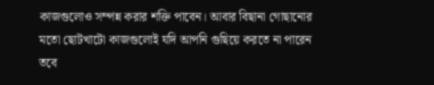কাজগুলোও সম্পন্ন করার শক্তি পাবেন। আবার বিছানা গোছানোর মতো ছোটখাটো কাজগুলোই যদি আপনি গুছিয়ে করতে না পারেন তবে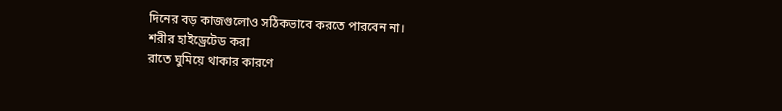দিনের বড় কাজগুলোও সঠিকভাবে করতে পারবেন না।
শরীর হাইড্রেটেড করা
রাতে ঘুমিয়ে থাকার কারণে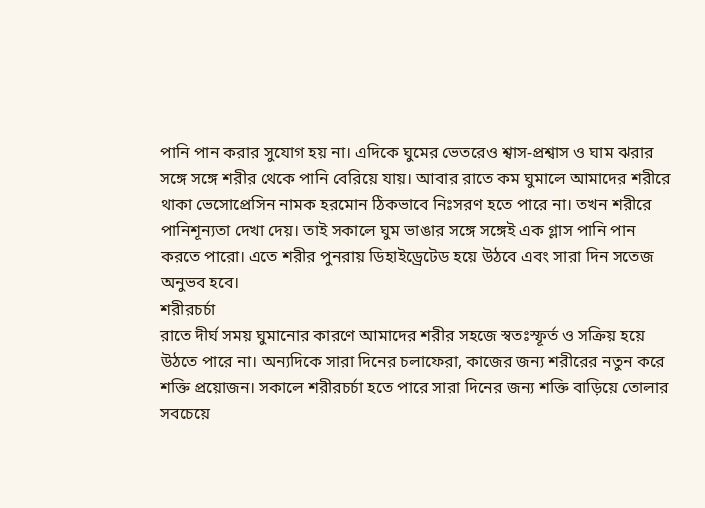পানি পান করার সুযোগ হয় না। এদিকে ঘুমের ভেতরেও শ্বাস-প্রশ্বাস ও ঘাম ঝরার সঙ্গে সঙ্গে শরীর থেকে পানি বেরিয়ে যায়। আবার রাতে কম ঘুমালে আমাদের শরীরে থাকা ভেসোপ্রেসিন নামক হরমোন ঠিকভাবে নিঃসরণ হতে পারে না। তখন শরীরে পানিশূন্যতা দেখা দেয়। তাই সকালে ঘুম ভাঙার সঙ্গে সঙ্গেই এক গ্লাস পানি পান করতে পারো। এতে শরীর পুনরায় ডিহাইড্রেটেড হয়ে উঠবে এবং সারা দিন সতেজ অনুভব হবে।
শরীরচর্চা
রাতে দীর্ঘ সময় ঘুমানোর কারণে আমাদের শরীর সহজে স্বতঃস্ফূর্ত ও সক্রিয় হয়ে উঠতে পারে না। অন্যদিকে সারা দিনের চলাফেরা, কাজের জন্য শরীরের নতুন করে শক্তি প্রয়োজন। সকালে শরীরচর্চা হতে পারে সারা দিনের জন্য শক্তি বাড়িয়ে তোলার সবচেয়ে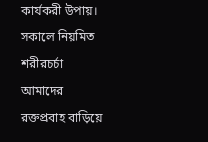কার্যকরী উপায়। সকালে নিয়মিত শরীরচর্চা আমাদের রক্তপ্রবাহ বাড়িয়ে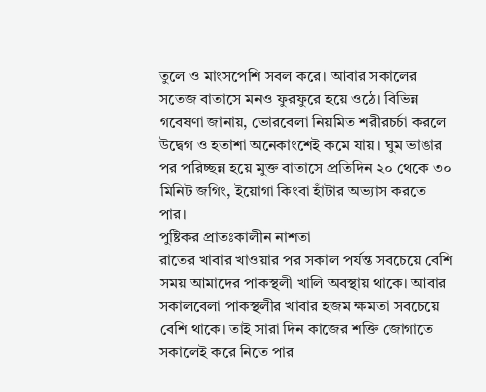তুলে ও মাংসপেশি সবল করে। আবার সকালের সতেজ বাতাসে মনও ফুরফুরে হয়ে ওঠে। বিভিন্ন গবেষণা জানায়, ভোরবেলা নিয়মিত শরীরচর্চা করলে উদ্বেগ ও হতাশা অনেকাংশেই কমে যায়। ঘুম ভাঙার পর পরিচ্ছন্ন হয়ে মুক্ত বাতাসে প্রতিদিন ২০ থেকে ৩০ মিনিট জগিং, ইয়োগা কিংবা হাঁটার অভ্যাস করতে পার।
পুষ্টিকর প্রাতঃকালীন নাশতা
রাতের খাবার খাওয়ার পর সকাল পর্যন্ত সবচেয়ে বেশি সময় আমাদের পাকস্থলী খালি অবস্থায় থাকে। আবার সকালবেলা পাকস্থলীর খাবার হজম ক্ষমতা সবচেয়ে বেশি থাকে। তাই সারা দিন কাজের শক্তি জোগাতে সকালেই করে নিতে পার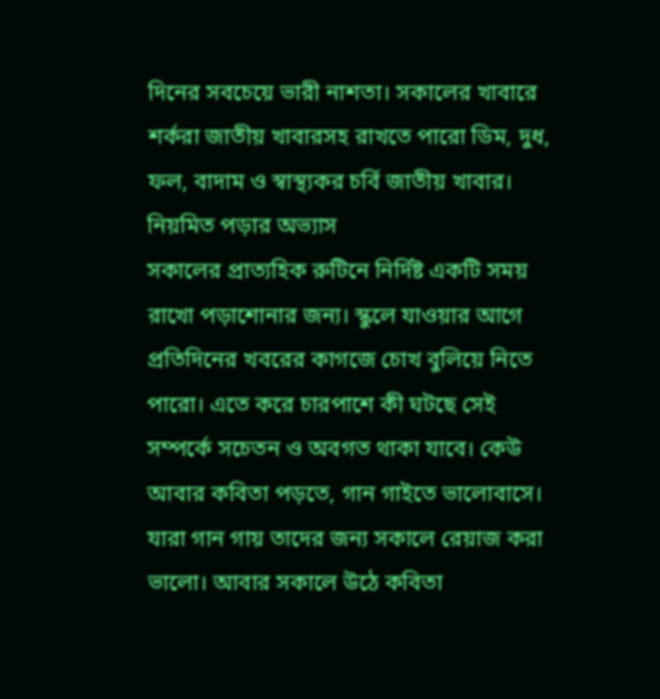দিনের সবচেয়ে ভারী নাশতা। সকালের খাবারে শর্করা জাতীয় খাবারসহ রাখতে পারো ডিম, দুধ, ফল, বাদাম ও স্বাস্থ্যকর চর্বি জাতীয় খাবার।
নিয়মিত পড়ার অভ্যাস
সকালের প্রাত্যহিক রুটিনে নির্দিষ্ট একটি সময় রাখো পড়াশোনার জন্য। স্কুলে যাওয়ার আগে প্রতিদিনের খবরের কাগজে চোখ বুলিয়ে নিতে পারো। এতে করে চারপাশে কী ঘটছে সেই সম্পর্কে সচেতন ও অবগত থাকা যাবে। কেউ আবার কবিতা পড়তে, গান গাইতে ভালোবাসে। যারা গান গায় তাদের জন্য সকালে রেয়াজ করা ভালো। আবার সকালে উঠে কবিতা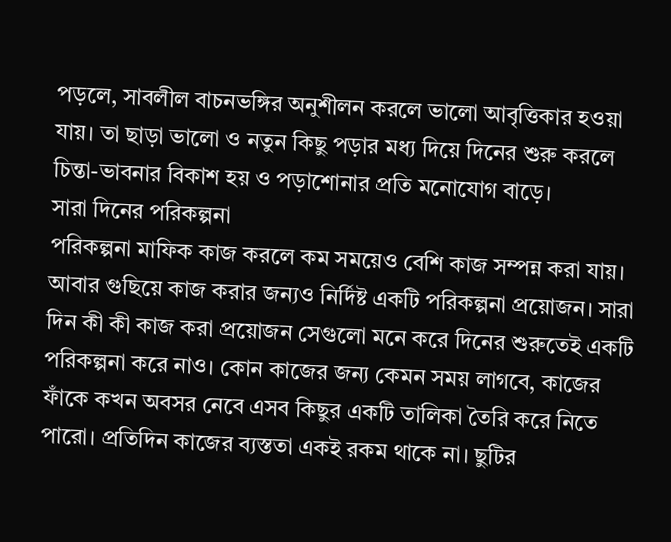পড়লে, সাবলীল বাচনভঙ্গির অনুশীলন করলে ভালো আবৃত্তিকার হওয়া যায়। তা ছাড়া ভালো ও নতুন কিছু পড়ার মধ্য দিয়ে দিনের শুরু করলে চিন্তা-ভাবনার বিকাশ হয় ও পড়াশোনার প্রতি মনোযোগ বাড়ে।
সারা দিনের পরিকল্পনা
পরিকল্পনা মাফিক কাজ করলে কম সময়েও বেশি কাজ সম্পন্ন করা যায়। আবার গুছিয়ে কাজ করার জন্যও নির্দিষ্ট একটি পরিকল্পনা প্রয়োজন। সারা দিন কী কী কাজ করা প্রয়োজন সেগুলো মনে করে দিনের শুরুতেই একটি পরিকল্পনা করে নাও। কোন কাজের জন্য কেমন সময় লাগবে, কাজের ফাঁকে কখন অবসর নেবে এসব কিছুর একটি তালিকা তৈরি করে নিতে পারো। প্রতিদিন কাজের ব্যস্ততা একই রকম থাকে না। ছুটির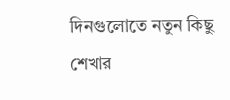দিনগুলোতে নতুন কিছু শেখার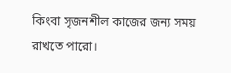কিংবা সৃজনশীল কাজের জন্য সময় রাখতে পারো।